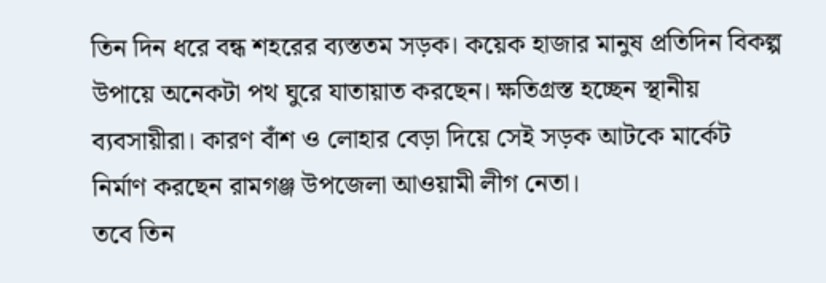তিন দিন ধরে বন্ধ শহরের ব্যস্ততম সড়ক। কয়েক হাজার মানুষ প্রতিদিন বিকল্প উপায়ে অনেকটা পথ ঘুরে যাতায়াত করছেন। ক্ষতিগ্রস্ত হচ্ছেন স্থানীয় ব্যবসায়ীরা। কারণ বাঁশ ও লোহার বেড়া দিয়ে সেই সড়ক আটকে মার্কেট নির্মাণ করছেন রামগঞ্জ উপজেলা আওয়ামী লীগ নেতা।
তবে তিন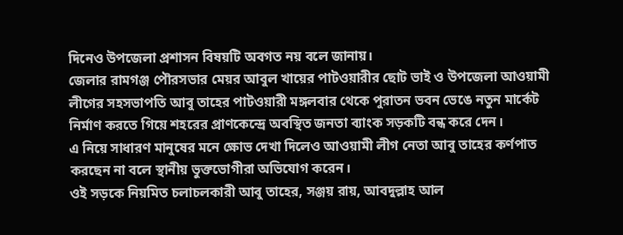দিনেও উপজেলা প্রশাসন বিষয়টি অবগত নয় বলে জানায়।
জেলার রামগঞ্জ পৌরসভার মেয়র আবুল খায়ের পাটওয়ারীর ছোট ভাই ও উপজেলা আওয়ামী লীগের সহসভাপতি আবু তাহের পাটওয়ারী মঙ্গলবার থেকে পুরাতন ভবন ভেঙে নতুন মার্কেট নির্মাণ করতে গিয়ে শহরের প্রাণকেন্দ্রে অবস্থিত জনতা ব্যাংক সড়কটি বন্ধ করে দেন।
এ নিয়ে সাধারণ মানুষের মনে ক্ষোভ দেখা দিলেও আওয়ামী লীগ নেতা আবু তাহের কর্ণপাত করছেন না বলে স্থানীয় ভুক্তভোগীরা অভিযোগ করেন।
ওই সড়কে নিয়মিত চলাচলকারী আবু তাহের, সঞ্জয় রায়, আবদুল্লাহ আল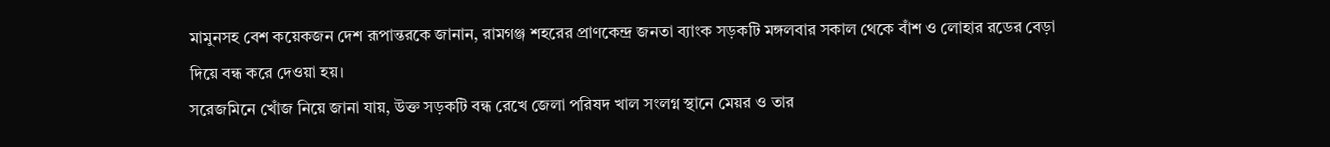মামুনসহ বেশ কয়েকজন দেশ রূপান্তরকে জানান, রামগঞ্জ শহরের প্রাণকেন্দ্র জনতা ব্যাংক সড়কটি মঙ্গলবার সকাল থেকে বাঁশ ও লোহার রডের বেড়া দিয়ে বন্ধ করে দেওয়া হয়।
সরেজমিনে খোঁজ নিয়ে জানা যায়, উক্ত সড়কটি বন্ধ রেখে জেলা পরিষদ খাল সংলগ্ন স্থানে মেয়র ও তার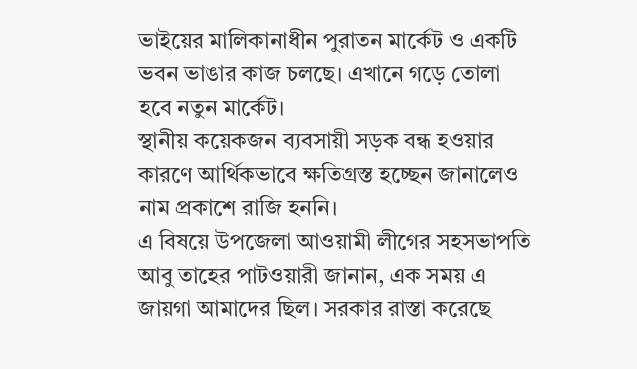ভাইয়ের মালিকানাধীন পুরাতন মার্কেট ও একটি ভবন ভাঙার কাজ চলছে। এখানে গড়ে তোলা হবে নতুন মার্কেট।
স্থানীয় কয়েকজন ব্যবসায়ী সড়ক বন্ধ হওয়ার কারণে আর্থিকভাবে ক্ষতিগ্রস্ত হচ্ছেন জানালেও নাম প্রকাশে রাজি হননি।
এ বিষয়ে উপজেলা আওয়ামী লীগের সহসভাপতি আবু তাহের পাটওয়ারী জানান, এক সময় এ জায়গা আমাদের ছিল। সরকার রাস্তা করেছে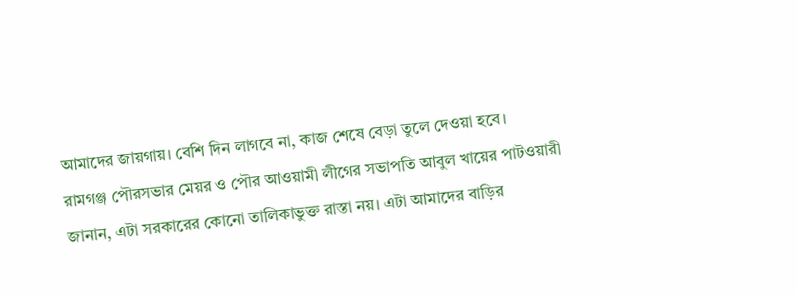আমাদের জায়গায়। বেশি দিন লাগবে না, কাজ শেষে বেড়া তুলে দেওয়া হবে।
রামগঞ্জ পৌরসভার মেয়র ও পৌর আওয়ামী লীগের সভাপতি আবুল খায়ের পাটওয়ারী জানান, এটা সরকারের কোনো তালিকাভুক্ত রাস্তা নয়। এটা আমাদের বাড়ির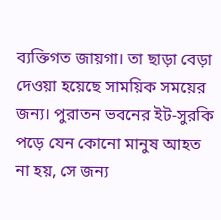ব্যক্তিগত জায়গা। তা ছাড়া বেড়া দেওয়া হয়েছে সাময়িক সময়ের জন্য। পুরাতন ভবনের ইট-সুরকি পড়ে যেন কোনো মানুষ আহত না হয়, সে জন্য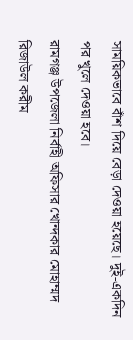সাময়িকভাবে বাঁশ দিয়ে বেড়া দেওয়া হয়েছে। দুই-একদিন পর খুলে দেওয়া হবে।
রামগঞ্জ উপজেলা নির্বাহী অফিসার খোন্দকার মোহাম্মদ রিজাউল করীম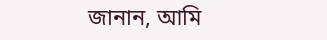জানান, আমি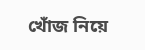খোঁজ নিয়ে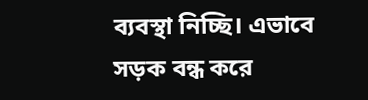ব্যবস্থা নিচ্ছি। এভাবে সড়ক বন্ধ করে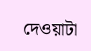দেওয়াটা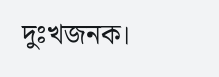দুঃখজনক।